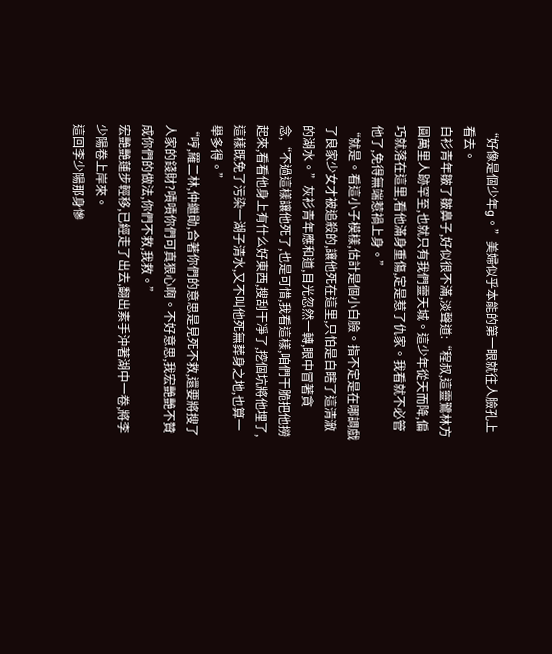“好像是個少年g。”美婦似乎本能的第一眼就往人臉孔上看去。
白衫青年皺了皺鼻子,好似很不滿,淡聲道:“程叔,這靈鷺林方圓萬里人跡罕至,也就只有我們靈天城。這少年從天而降,偏巧就落在這里,看他滿身重傷,定是惹了仇家。我看就不必管他了,免得無端惹禍上身。”
“就是。看這小子模樣,估計是個小白臉。指不定是在哪調戲了良家少女才被追殺的,讓他死在這里,只怕是白瞎了這清澈的湖水。”灰衫青年應和道,目光忽然一轉,眼中冒著貪念,“不過這樣讓他死了,也是可惜,我看這樣,咱們干脆把他撈起來,看看他身上有什么好東西,搜刮干凈了,挖個坑將他埋了,這樣既免了污染一湖子清水,又不叫他死無葬身之地,也算一舉多得。”
“哼,羅二林,仲繼勛,合著你們的意思是見死不救,還要將搜了人家的錢財?嘖嘖你們可真狠心啊。不好意思,我宏艷艷不贊成你們的做法,你們不救,我救。”
宏艷艷蓮步輕移,已經走了出去,翻出素手沖著湖中一卷,將李少陽卷上岸來。
這回李少陽那身慘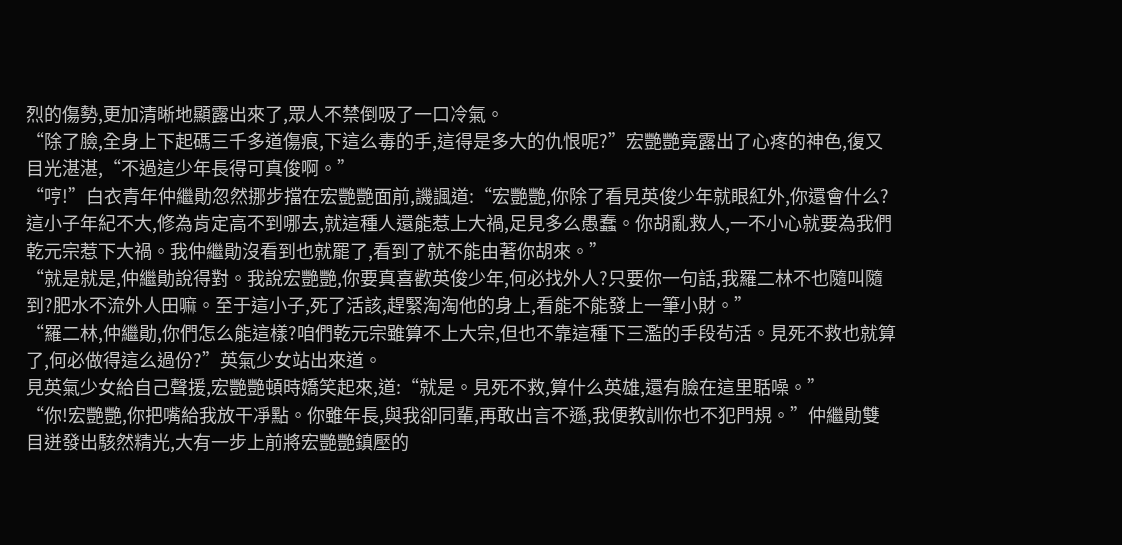烈的傷勢,更加清晰地顯露出來了,眾人不禁倒吸了一口冷氣。
“除了臉,全身上下起碼三千多道傷痕,下這么毒的手,這得是多大的仇恨呢?”宏艷艷竟露出了心疼的神色,復又目光湛湛,“不過這少年長得可真俊啊。”
“哼!”白衣青年仲繼勛忽然挪步擋在宏艷艷面前,譏諷道:“宏艷艷,你除了看見英俊少年就眼紅外,你還會什么?這小子年紀不大,修為肯定高不到哪去,就這種人還能惹上大禍,足見多么愚蠢。你胡亂救人,一不小心就要為我們乾元宗惹下大禍。我仲繼勛沒看到也就罷了,看到了就不能由著你胡來。”
“就是就是,仲繼勛說得對。我說宏艷艷,你要真喜歡英俊少年,何必找外人?只要你一句話,我羅二林不也隨叫隨到?肥水不流外人田嘛。至于這小子,死了活該,趕緊淘淘他的身上,看能不能發上一筆小財。”
“羅二林,仲繼勛,你們怎么能這樣?咱們乾元宗雖算不上大宗,但也不靠這種下三濫的手段茍活。見死不救也就算了,何必做得這么過份?”英氣少女站出來道。
見英氣少女給自己聲援,宏艷艷頓時嬌笑起來,道:“就是。見死不救,算什么英雄,還有臉在這里聒噪。”
“你!宏艷艷,你把嘴給我放干凈點。你雖年長,與我卻同輩,再敢出言不遜,我便教訓你也不犯門規。”仲繼勛雙目迸發出駭然精光,大有一步上前將宏艷艷鎮壓的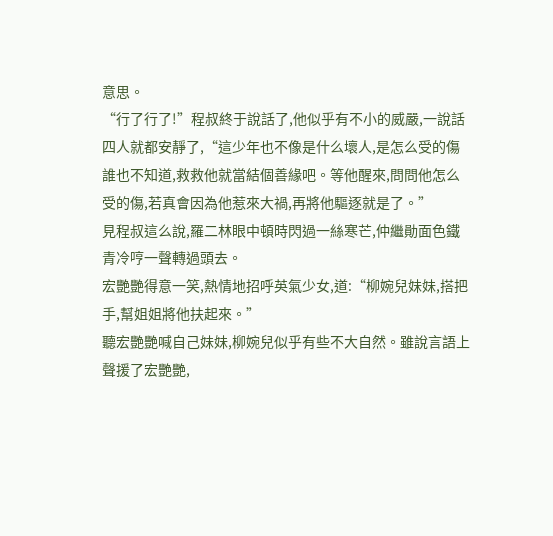意思。
“行了行了!”程叔終于說話了,他似乎有不小的威嚴,一說話四人就都安靜了,“這少年也不像是什么壞人,是怎么受的傷誰也不知道,救救他就當結個善緣吧。等他醒來,問問他怎么受的傷,若真會因為他惹來大禍,再將他驅逐就是了。”
見程叔這么說,羅二林眼中頓時閃過一絲寒芒,仲繼勛面色鐵青冷哼一聲轉過頭去。
宏艷艷得意一笑,熱情地招呼英氣少女,道:“柳婉兒妹妹,搭把手,幫姐姐將他扶起來。”
聽宏艷艷喊自己妹妹,柳婉兒似乎有些不大自然。雖說言語上聲援了宏艷艷,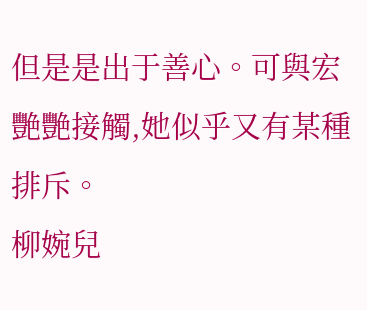但是是出于善心。可與宏艷艷接觸,她似乎又有某種排斥。
柳婉兒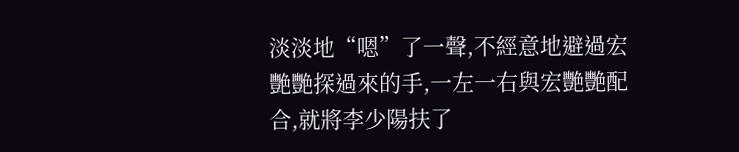淡淡地“嗯”了一聲,不經意地避過宏艷艷探過來的手,一左一右與宏艷艷配合,就將李少陽扶了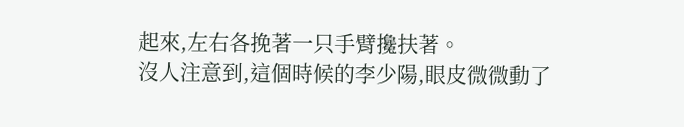起來,左右各挽著一只手臂攙扶著。
沒人注意到,這個時候的李少陽,眼皮微微動了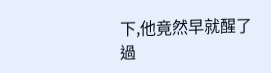下,他竟然早就醒了過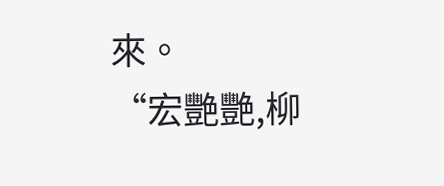來。
“宏艷艷,柳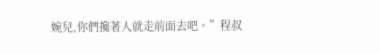婉兒,你們攙著人就走前面去吧。”程叔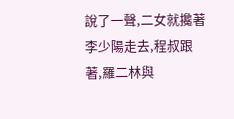說了一聲,二女就攙著李少陽走去,程叔跟著,羅二林與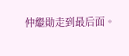仲繼勛走到最后面。